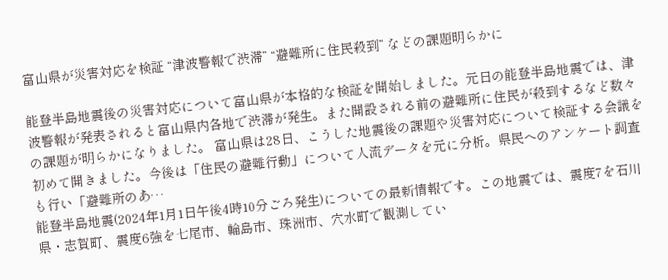富山県が災害対応を検証 “津波警報で渋滞” “避難所に住民殺到” などの課題明らかに

能登半島地震後の災害対応について富山県が本格的な検証を開始しました。元日の能登半島地震では、津波警報が発表されると富山県内各地で渋滞が発生。また開設される前の避難所に住民が殺到するなど数々の課題が明らかになりました。 富山県は28日、こうした地震後の課題や災害対応について検証する会議を初めて開きました。今後は「住民の避難行動」について人流データを元に分析。県民へのアンケート調査も行い「避難所のあ…
能登半島地震(2024年1月1日午後4時10分ごろ発生)についての最新情報です。この地震では、震度7を石川県・志賀町、震度6強を七尾市、輪島市、珠洲市、穴水町で観測してい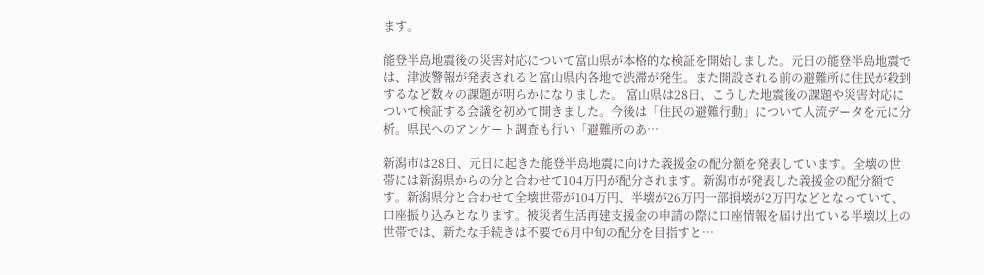ます。

能登半島地震後の災害対応について富山県が本格的な検証を開始しました。元日の能登半島地震では、津波警報が発表されると富山県内各地で渋滞が発生。また開設される前の避難所に住民が殺到するなど数々の課題が明らかになりました。 富山県は28日、こうした地震後の課題や災害対応について検証する会議を初めて開きました。今後は「住民の避難行動」について人流データを元に分析。県民へのアンケート調査も行い「避難所のあ…

新潟市は28日、元日に起きた能登半島地震に向けた義援金の配分額を発表しています。全壊の世帯には新潟県からの分と合わせて104万円が配分されます。新潟市が発表した義援金の配分額です。新潟県分と合わせて全壊世帯が104万円、半壊が26万円一部損壊が2万円などとなっていて、口座振り込みとなります。被災者生活再建支援金の申請の際に口座情報を届け出ている半壊以上の世帯では、新たな手続きは不要で6月中旬の配分を目指すと…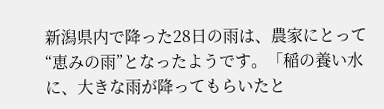新潟県内で降った28日の雨は、農家にとって“恵みの雨”となったようです。「稲の養い水に、大きな雨が降ってもらいたと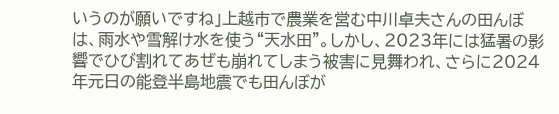いうのが願いですね」上越市で農業を営む中川卓夫さんの田んぼは、雨水や雪解け水を使う“天水田”。しかし、2023年には猛暑の影響でひび割れてあぜも崩れてしまう被害に見舞われ、さらに2024年元日の能登半島地震でも田んぼが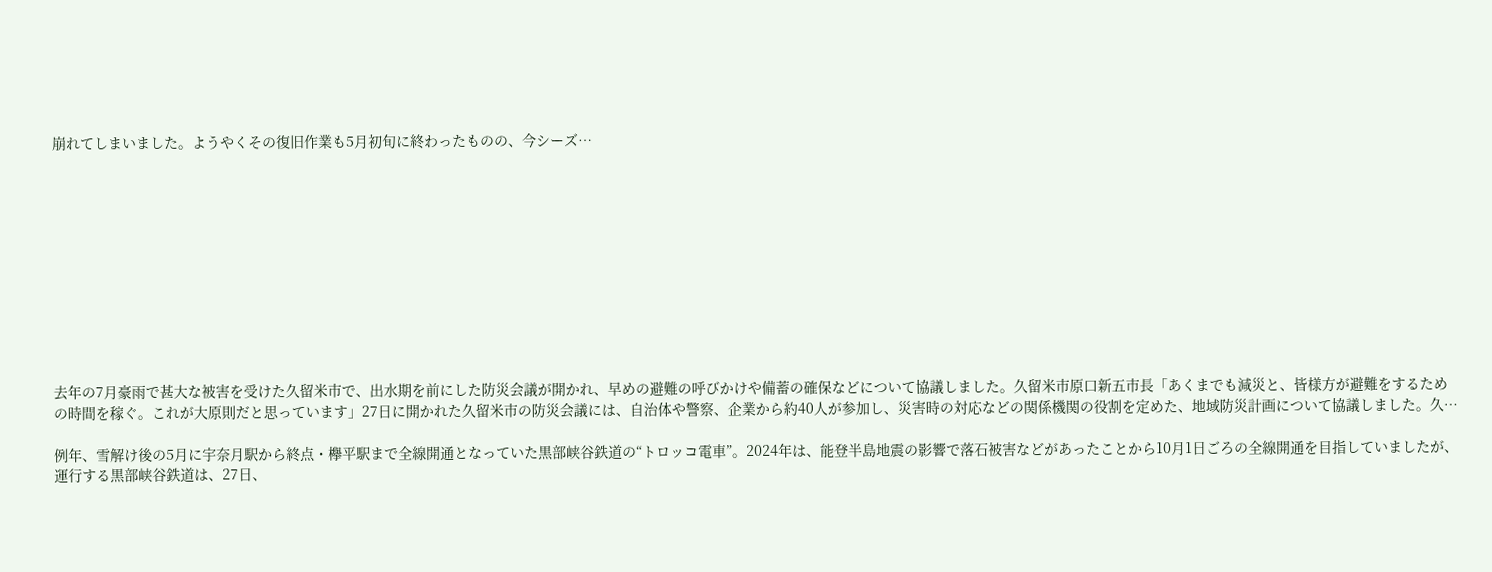崩れてしまいました。ようやくその復旧作業も5月初旬に終わったものの、今シーズ…











去年の7月豪雨で甚大な被害を受けた久留米市で、出水期を前にした防災会議が開かれ、早めの避難の呼びかけや備蓄の確保などについて協議しました。久留米市原口新五市長「あくまでも減災と、皆様方が避難をするための時間を稼ぐ。これが大原則だと思っています」27日に開かれた久留米市の防災会議には、自治体や警察、企業から約40人が参加し、災害時の対応などの関係機関の役割を定めた、地域防災計画について協議しました。久…

例年、雪解け後の5月に宇奈月駅から終点・欅平駅まで全線開通となっていた黒部峡谷鉄道の“トロッコ電車”。2024年は、能登半島地震の影響で落石被害などがあったことから10月1日ごろの全線開通を目指していましたが、運行する黒部峡谷鉄道は、27日、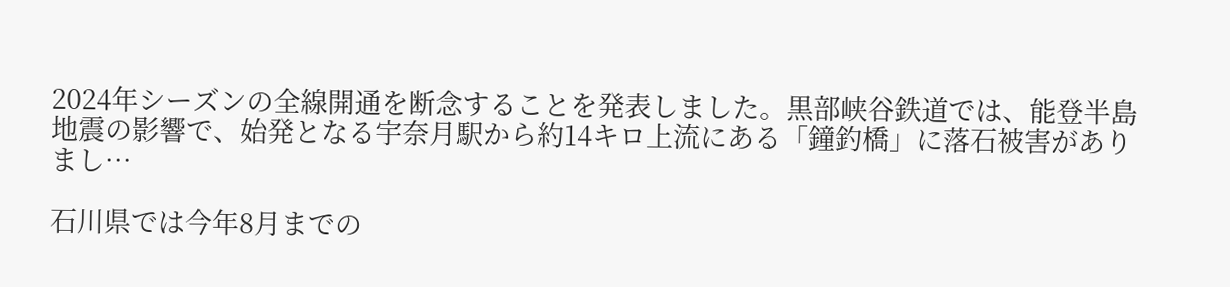2024年シーズンの全線開通を断念することを発表しました。黒部峡谷鉄道では、能登半島地震の影響で、始発となる宇奈月駅から約14キロ上流にある「鐘釣橋」に落石被害がありまし…

石川県では今年8月までの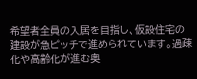希望者全員の入居を目指し、仮設住宅の建設が急ピッチで進められています。過疎化や高齢化が進む奥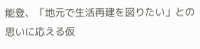能登、「地元で生活再建を図りたい」との思いに応える仮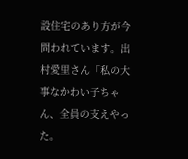設住宅のあり方が今問われています。出村愛里さん「私の大事なかわい子ちゃん、全員の支えやった。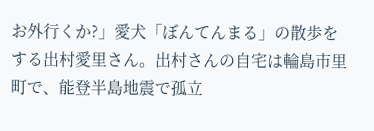お外行くか?」愛犬「ぼんてんまる」の散歩をする出村愛里さん。出村さんの自宅は輪島市里町で、能登半島地震で孤立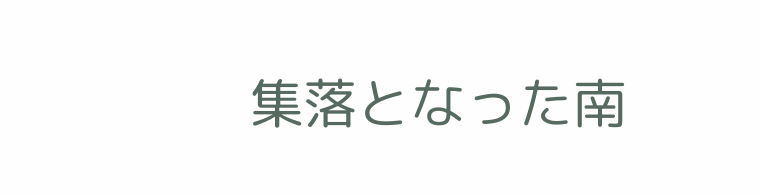集落となった南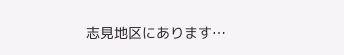志見地区にあります…